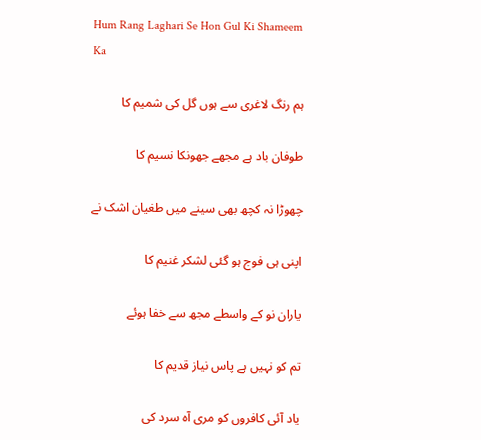Hum Rang Laghari Se Hon Gul Ki Shameem Ka

ہم رنگ لاغری سے ہوں گل کی شمیم کا

طوفان باد ہے مجھے جھونکا نسیم کا

چھوڑا نہ کچھ بھی سینے میں طغیان اشک نے

اپنی ہی فوج ہو گئی لشکر غنیم کا

یاران نو کے واسطے مجھ سے خفا ہوئے

تم کو نہیں ہے پاس نیاز قدیم کا

یاد آئی کافروں کو مری آہ سرد کی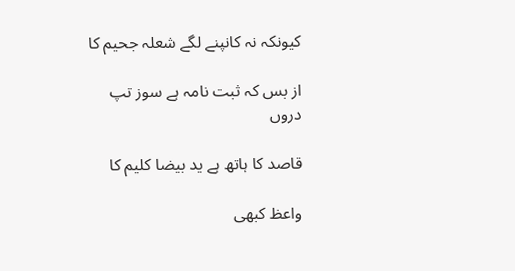کیونکہ نہ کانپنے لگے شعلہ جحیم کا

از بس کہ ثبت نامہ ہے سوز تپ دروں

قاصد کا ہاتھ ہے ید بیضا کلیم کا

واعظ کبھی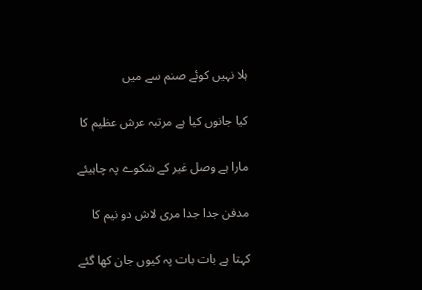ہلا نہیں کوئے صنم سے میں

کیا جانوں کیا ہے مرتبہ عرش عظیم کا

مارا ہے وصل غیر کے شکوے پہ چاہیئے

مدفن جدا جدا مری لاش دو نیم کا

کہتا ہے بات بات پہ کیوں جان کھا گئے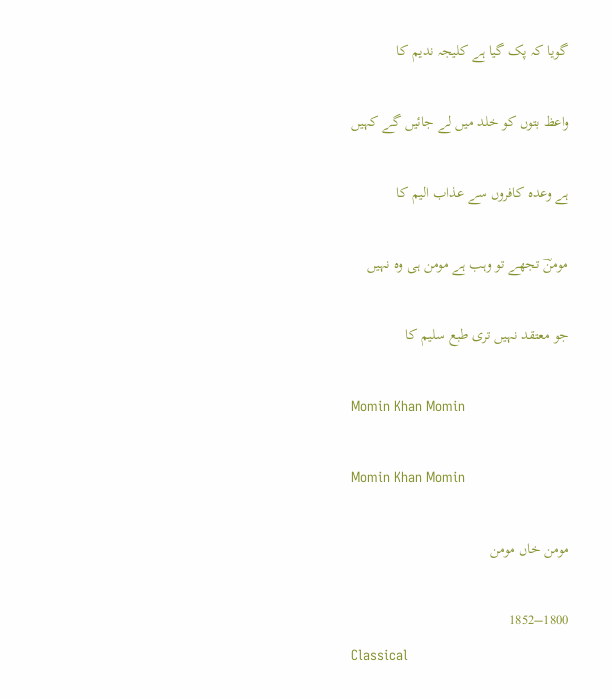گویا کہ پک گیا ہے کلیجہ ندیم کا

واعظ بتوں کو خلد میں لے جائیں گے کہیں

ہے وعدہ کافروں سے عذاب الیم کا

مومنؔ تجھے تو وہب ہے مومن ہی وہ نہیں

جو معتقد نہیں تری طبع سلیم کا

Momin Khan Momin

Momin Khan Momin

مومن خاں مومن

1800–1852
Classical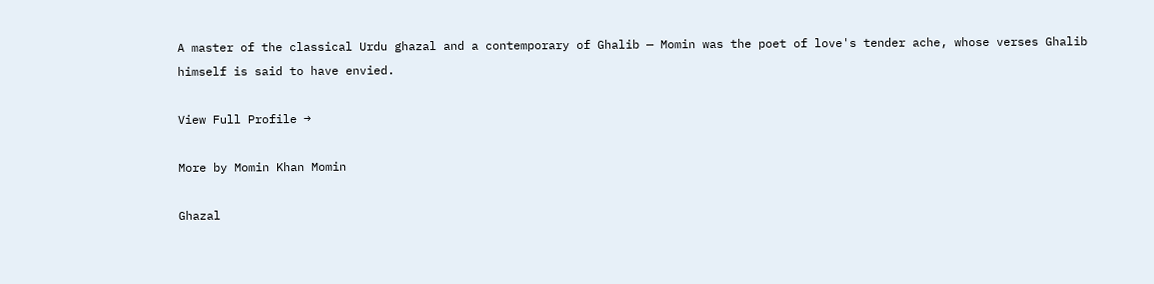A master of the classical Urdu ghazal and a contemporary of Ghalib — Momin was the poet of love's tender ache, whose verses Ghalib himself is said to have envied.

View Full Profile →

More by Momin Khan Momin

Ghazal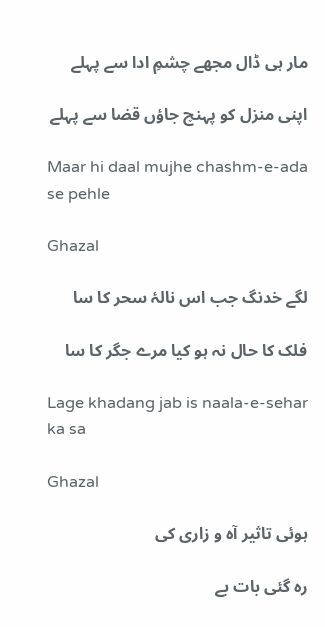مار ہی ڈال مجھے چشمِ ادا سے پہلے

اپنی منزل کو پہنچ جاؤں قضا سے پہلے

Maar hi daal mujhe chashm-e-ada se pehle

Ghazal

لگے خدنگ جب اس نالۂ سحر کا سا

فلک کا حال نہ ہو کیا مرے جگر کا سا

Lage khadang jab is naala-e-sehar ka sa

Ghazal

ہوئی تاثیر آہ و زاری کی

رہ گئی بات بے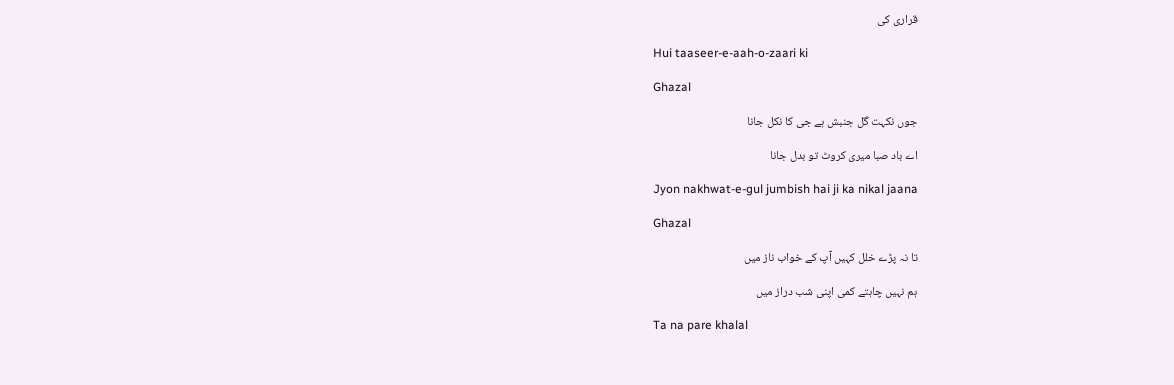قراری کی

Hui taaseer-e-aah-o-zaari ki

Ghazal

جوں نکہت گل جنبش ہے جی کا نکل جانا

اے باد صبا میری کروٹ تو بدل جانا

Jyon nakhwat-e-gul jumbish hai ji ka nikal jaana

Ghazal

تا نہ پڑے خلل کہیں آپ کے خواب ناز میں

ہم نہیں چاہتے کمی اپنی شب دراز میں

Ta na pare khalal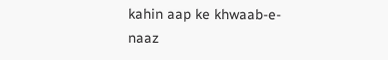kahin aap ke khwaab-e-naaz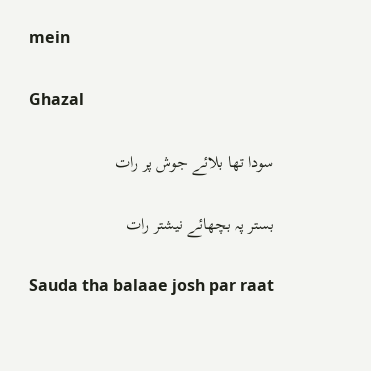mein

Ghazal

سودا تھا بلائے جوش پر رات

بستر پہ بچھائے نیشتر رات

Sauda tha balaae josh par raat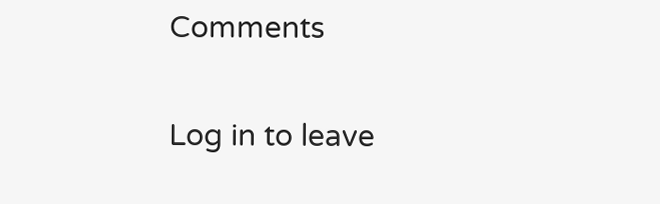Comments

Log in to leave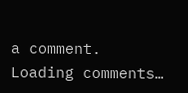a comment.
Loading comments…